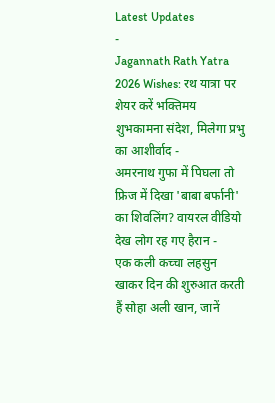Latest Updates
-
Jagannath Rath Yatra 2026 Wishes: रथ यात्रा पर शेयर करें भक्तिमय शुभकामना संदेश, मिलेगा प्रभु का आशीर्वाद -
अमरनाथ गुफा में पिघला तो फ्रिज में दिखा 'बाबा बर्फानी' का शिवलिंग? वायरल वीडियो देख लोग रह गए हैरान -
एक कली कच्चा लहसुन खाकर दिन की शुरुआत करती हैं सोहा अली खान, जानें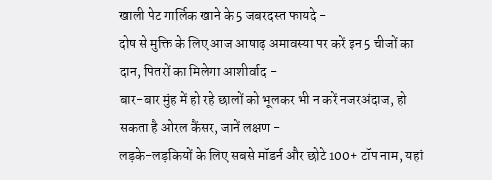खाली पेट गार्लिक खाने के 5 जबरदस्त फायदे -
दोष से मुक्ति के लिए आज आषाढ़ अमावस्या पर करें इन 5 चीजों का दान, पितरों का मिलेगा आशीर्वाद -
बार-बार मुंह में हो रहे छालों को भूलकर भी न करें नजरअंदाज, हो सकता है ओरल कैंसर, जानें लक्षण -
लड़के-लड़कियों के लिए सबसे मॉडर्न और छोटे 100+ टॉप नाम, यहां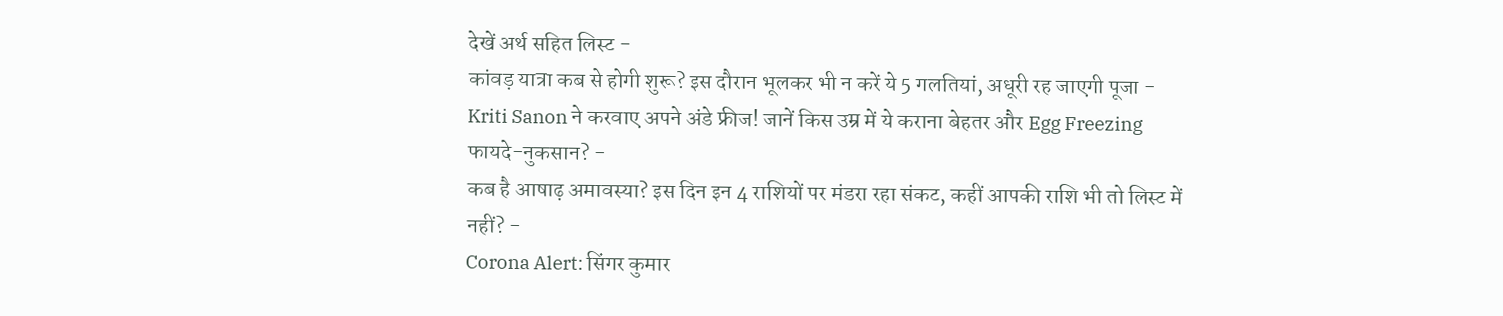देखें अर्थ सहित लिस्ट -
कांवड़ यात्रा कब से होगी शुरू? इस दौरान भूलकर भी न करें ये 5 गलतियां, अधूरी रह जाएगी पूजा -
Kriti Sanon ने करवाए अपने अंडे फ्रीज! जानें किस उम्र में ये कराना बेहतर और Egg Freezing फायदे-नुकसान? -
कब है आषाढ़ अमावस्या? इस दिन इन 4 राशियों पर मंडरा रहा संकट, कहीं आपकी राशि भी तो लिस्ट में नहीं? -
Corona Alert: सिंगर कुमार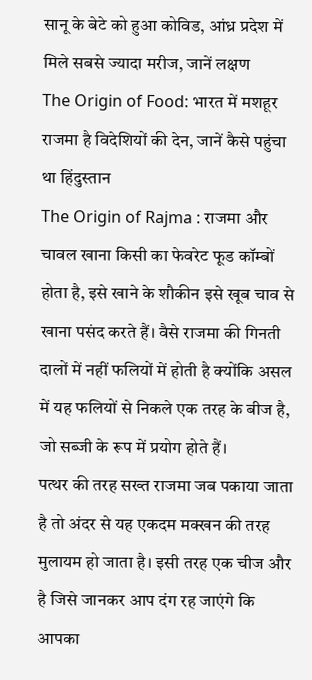सानू के बेटे को हुआ कोविड, आंध्र प्रदेश में मिले सबसे ज्यादा मरीज, जानें लक्षण
The Origin of Food: भारत में मशहूर राजमा है विदेशियों की देन, जानें कैसे पहुंचा था हिंदुस्तान
The Origin of Rajma : राजमा और चावल खाना किसी का फेवरेट फूड कॉम्बों होता है, इसे खाने के शौकीन इसे खूब चाव से खाना पसंद करते हैं। वैसे राजमा की गिनती दालों में नहीं फलियों में होती है क्योंकि असल में यह फलियों से निकले एक तरह के बीज है, जो सब्जी के रूप में प्रयोग होते हैं।
पत्थर की तरह सख्त राजमा जब पकाया जाता है तो अंदर से यह एकदम मक्खन की तरह मुलायम हो जाता है। इसी तरह एक चीज और है जिसे जानकर आप दंग रह जाएंगे कि आपका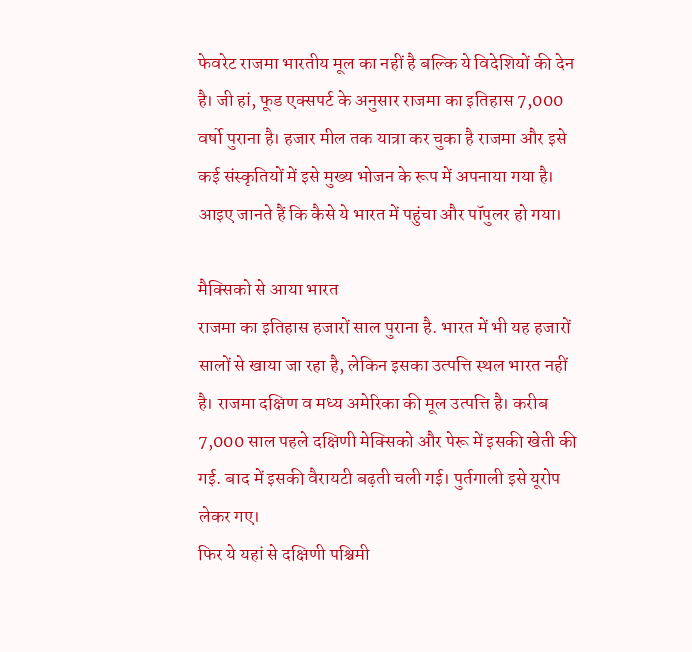फेवरेट राजमा भारतीय मूल का नहीं है बल्कि ये विदेशियों की देन है। जी हां, फूड एक्सपर्ट के अनुसार राजमा का इतिहास 7,000 वर्षो पुराना है। हजार मील तक यात्रा कर चुका है राजमा और इसे कई संस्कृतियों में इसे मुख्य भोजन के रूप में अपनाया गया है।
आइए जानते हैं कि कैसे ये भारत में पहुंचा और पॉपुलर हो गया।

मैक्सिको से आया भारत
राजमा का इतिहास हजारों साल पुराना है. भारत में भी यह हजारों सालों से खाया जा रहा है, लेकिन इसका उत्पत्ति स्थल भारत नहीं है। राजमा दक्षिण व मध्य अमेरिका की मूल उत्पत्ति है। करीब 7,000 साल पहले दक्षिणी मेक्सिको और पेरू में इसकी खेती की गई. बाद में इसकी वैरायटी बढ़ती चली गई। पुर्तगाली इसे यूरोप लेकर गए।
फिर ये यहां से दक्षिणी पश्चिमी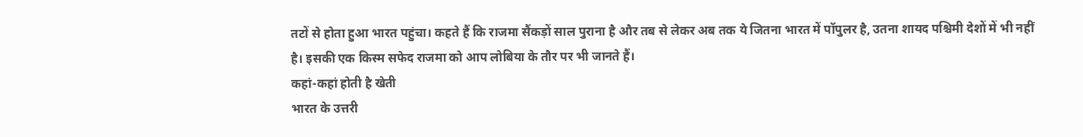तटों से होता हुआ भारत पहुंचा। कहते हैं कि राजमा सैंकड़ों साल पुराना है और तब से लेकर अब तक ये जितना भारत में पॉपुलर है, उतना शायद पश्चिमी देशों में भी नहीं है। इसकी एक किस्म सफेद राजमा को आप लोबिया के तौर पर भी जानते हैं।
कहां-कहां होती है खेती
भारत के उत्तरी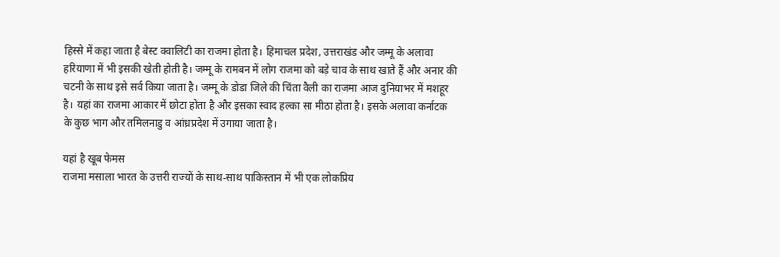हिस्से में कहा जाता है बेस्ट क्वालिटी का राजमा होता है। हिमाचल प्रदेश, उत्तराखंड और जम्मू के अलावा हरियाणा में भी इसकी खेती होती है। जम्मू के रामबन में लोग राजमा को बड़े चाव के साथ खाते हैं और अनार की चटनी के साथ इसे सर्व किया जाता है। जम्मू के डोडा जिले की चिंता वैली का राजमा आज दुनियाभर में मशहूर है। यहां का राजमा आकार में छोटा होता है और इसका स्वाद हल्का सा मीठा होता है। इसके अलावा कर्नाटक के कुछ भाग और तमिलनाडु व आंध्रप्रदेश में उगाया जाता है।

यहां है खूब फेमस
राजमा मसाला भारत के उत्तरी राज्यों के साथ-साथ पाकिस्तान में भी एक लोकप्रिय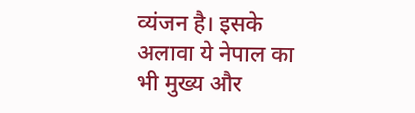व्यंजन है। इसके अलावा ये नेपाल का भी मुख्य और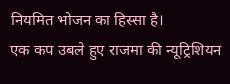नियमित भोजन का हिस्सा है।
एक कप उबले हुए राजमा की न्यूट्रिशियन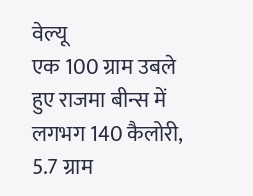वेल्यू
एक 100 ग्राम उबले हुए राजमा बीन्स में लगभग 140 कैलोरी, 5.7 ग्राम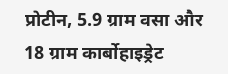प्रोटीन, 5.9 ग्राम वसा और 18 ग्राम कार्बोहाइड्रेट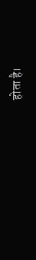होता है।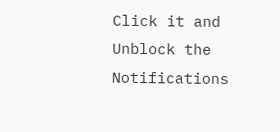Click it and Unblock the Notifications